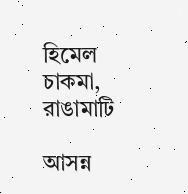হিমেল চাকমা, রাঙামাটি

আসন্ন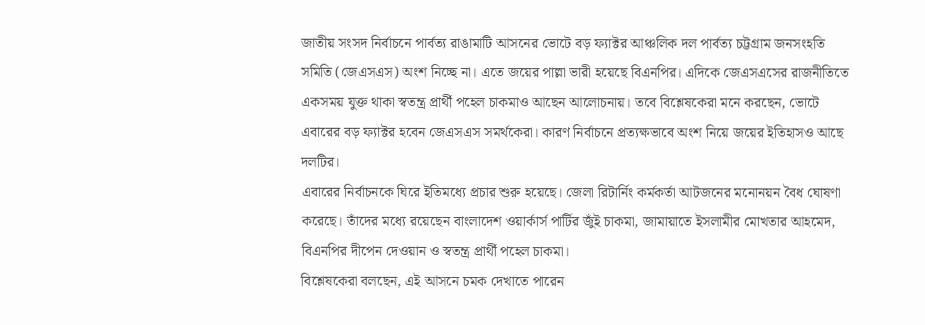জাতীয় সংসদ নির্বাচনে পার্বত্য রাঙামাটি আসনের ভোটে বড় ফ্যাক্টর আঞ্চলিক দল পার্বত্য চট্টগ্রাম জনসংহতি সমিতি (জেএসএস) অংশ নিচ্ছে না। এতে জয়ের পাল্লা ভারী হয়েছে বিএনপির। এদিকে জেএসএসের রাজনীতিতে একসময় যুক্ত থাকা স্বতন্ত্র প্রার্থী পহেল চাকমাও আছেন আলোচনায়। তবে বিশ্লেষকেরা মনে করছেন, ভোটে এবারের বড় ফ্যাক্টর হবেন জেএসএস সমর্থকেরা। কারণ নির্বাচনে প্রত্যক্ষভাবে অংশ নিয়ে জয়ের ইতিহাসও আছে দলটির।
এবারের নির্বাচনকে ঘিরে ইতিমধ্যে প্রচার শুরু হয়েছে। জেলা রিটার্নিং কর্মকর্তা আটজনের মনোনয়ন বৈধ ঘোষণা করেছে। তাঁদের মধ্যে রয়েছেন বাংলাদেশ ওয়ার্কার্স পার্টির জুঁই চাকমা, জামায়াতে ইসলামীর মোখতার আহমেদ, বিএনপির দীপেন দেওয়ান ও স্বতন্ত্র প্রার্থী পহেল চাকমা।
বিশ্লেষকেরা বলছেন, এই আসনে চমক দেখাতে পারেন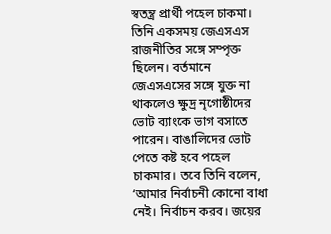স্বতন্ত্র প্রার্থী পহেল চাকমা। তিনি একসময় জেএসএস রাজনীতির সঙ্গে সম্পৃক্ত ছিলেন। বর্তমানে জেএসএসের সঙ্গে যুক্ত না থাকলেও ক্ষুদ্র নৃগোষ্ঠীদের ভোট ব্যাংকে ভাগ বসাতে পারেন। বাঙালিদের ভোট পেতে কষ্ট হবে পহেল চাকমার। তবে তিনি বলেন, ‘আমার নির্বাচনী কোনো বাধা নেই। নির্বাচন করব। জয়ের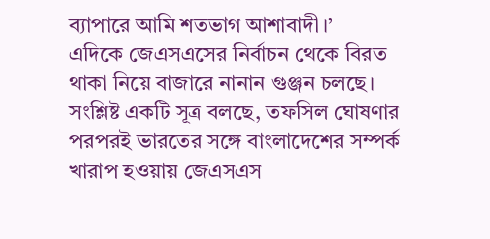ব্যাপারে আমি শতভাগ আশাবাদী।’
এদিকে জেএসএসের নির্বাচন থেকে বিরত থাকা নিয়ে বাজারে নানান গুঞ্জন চলছে। সংশ্লিষ্ট একটি সূত্র বলছে, তফসিল ঘোষণার পরপরই ভারতের সঙ্গে বাংলাদেশের সম্পর্ক খারাপ হওয়ায় জেএসএস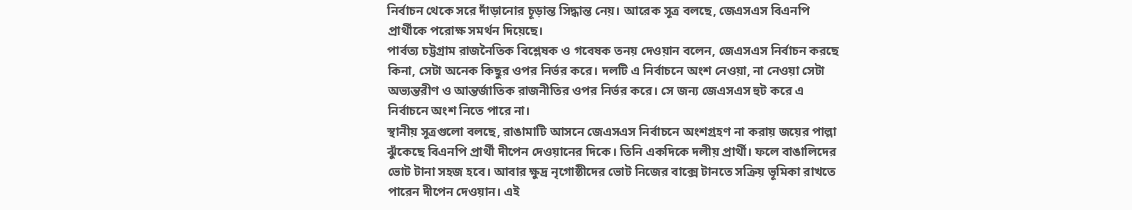নির্বাচন থেকে সরে দাঁড়ানোর চূড়ান্ত সিদ্ধান্ত নেয়। আরেক সূত্র বলছে, জেএসএস বিএনপি প্রার্থীকে পরোক্ষ সমর্থন দিয়েছে।
পার্বত্য চট্টগ্রাম রাজনৈতিক বিশ্লেষক ও গবেষক তনয় দেওয়ান বলেন, জেএসএস নির্বাচন করছে কিনা, সেটা অনেক কিছুর ওপর নির্ভর করে। দলটি এ নির্বাচনে অংশ নেওয়া, না নেওয়া সেটা অভ্যন্তরীণ ও আন্তর্জাতিক রাজনীতির ওপর নির্ভর করে। সে জন্য জেএসএস হুট করে এ নির্বাচনে অংশ নিতে পারে না।
স্থানীয় সূত্রগুলো বলছে, রাঙামাটি আসনে জেএসএস নির্বাচনে অংশগ্রহণ না করায় জয়ের পাল্লা ঝুঁকেছে বিএনপি প্রার্থী দীপেন দেওয়ানের দিকে। তিনি একদিকে দলীয় প্রার্থী। ফলে বাঙালিদের ভোট টানা সহজ হবে। আবার ক্ষুদ্র নৃগোষ্ঠীদের ভোট নিজের বাক্সে টানতে সক্রিয় ভূমিকা রাখতে পারেন দীপেন দেওয়ান। এই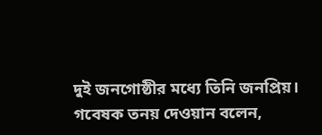দুই জনগোষ্ঠীর মধ্যে তিনি জনপ্রিয়।
গবেষক তনয় দেওয়ান বলেন,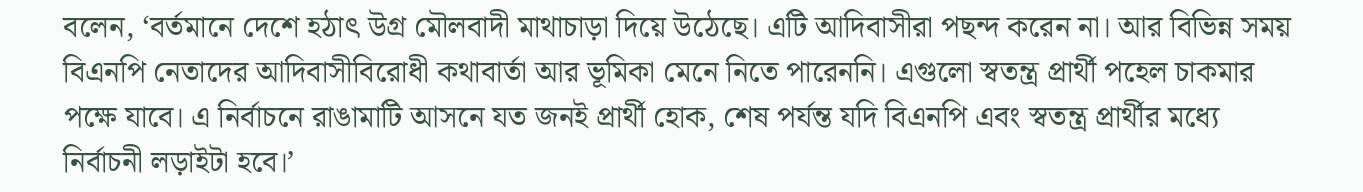বলেন, ‘বর্তমানে দেশে হঠাৎ উগ্র মৌলবাদী মাথাচাড়া দিয়ে উঠেছে। এটি আদিবাসীরা পছন্দ করেন না। আর বিভিন্ন সময় বিএনপি নেতাদের আদিবাসীবিরোধী কথাবার্তা আর ভূমিকা মেনে নিতে পারেননি। এগুলো স্বতন্ত্র প্রার্থী পহেল চাকমার পক্ষে যাবে। এ নির্বাচনে রাঙামাটি আসনে যত জনই প্রার্থী হোক, শেষ পর্যন্ত যদি বিএনপি এবং স্বতন্ত্র প্রার্থীর মধ্যে নির্বাচনী লড়াইটা হবে।’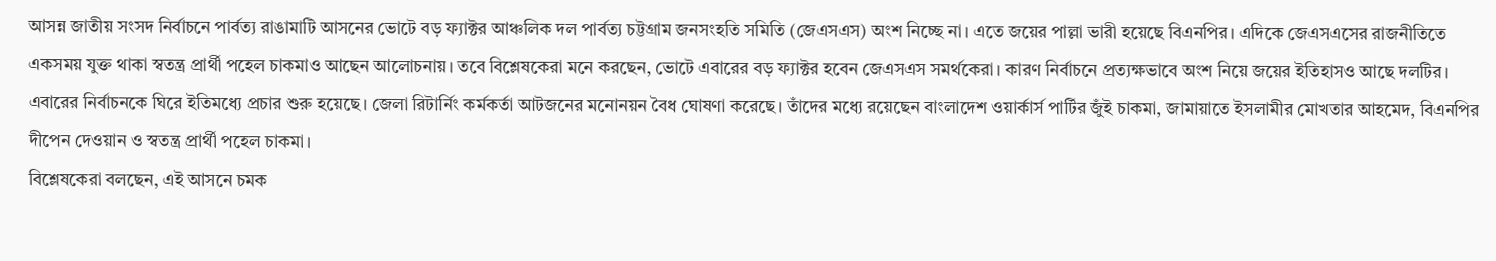আসন্ন জাতীয় সংসদ নির্বাচনে পার্বত্য রাঙামাটি আসনের ভোটে বড় ফ্যাক্টর আঞ্চলিক দল পার্বত্য চট্টগ্রাম জনসংহতি সমিতি (জেএসএস) অংশ নিচ্ছে না। এতে জয়ের পাল্লা ভারী হয়েছে বিএনপির। এদিকে জেএসএসের রাজনীতিতে একসময় যুক্ত থাকা স্বতন্ত্র প্রার্থী পহেল চাকমাও আছেন আলোচনায়। তবে বিশ্লেষকেরা মনে করছেন, ভোটে এবারের বড় ফ্যাক্টর হবেন জেএসএস সমর্থকেরা। কারণ নির্বাচনে প্রত্যক্ষভাবে অংশ নিয়ে জয়ের ইতিহাসও আছে দলটির।
এবারের নির্বাচনকে ঘিরে ইতিমধ্যে প্রচার শুরু হয়েছে। জেলা রিটার্নিং কর্মকর্তা আটজনের মনোনয়ন বৈধ ঘোষণা করেছে। তাঁদের মধ্যে রয়েছেন বাংলাদেশ ওয়ার্কার্স পার্টির জুঁই চাকমা, জামায়াতে ইসলামীর মোখতার আহমেদ, বিএনপির দীপেন দেওয়ান ও স্বতন্ত্র প্রার্থী পহেল চাকমা।
বিশ্লেষকেরা বলছেন, এই আসনে চমক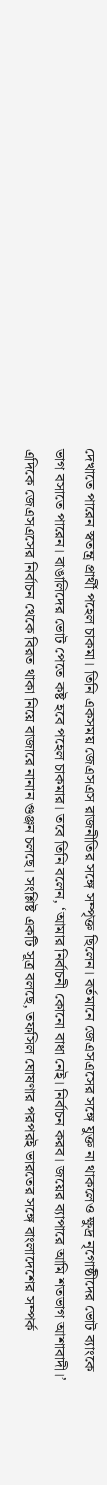দেখাতে পারেন স্বতন্ত্র প্রার্থী পহেল চাকমা। তিনি একসময় জেএসএস রাজনীতির সঙ্গে সম্পৃক্ত ছিলেন। বর্তমানে জেএসএসের সঙ্গে যুক্ত না থাকলেও ক্ষুদ্র নৃগোষ্ঠীদের ভোট ব্যাংকে ভাগ বসাতে পারেন। বাঙালিদের ভোট পেতে কষ্ট হবে পহেল চাকমার। তবে তিনি বলেন, ‘আমার নির্বাচনী কোনো বাধা নেই। নির্বাচন করব। জয়ের ব্যাপারে আমি শতভাগ আশাবাদী।’
এদিকে জেএসএসের নির্বাচন থেকে বিরত থাকা নিয়ে বাজারে নানান গুঞ্জন চলছে। সংশ্লিষ্ট একটি সূত্র বলছে, তফসিল ঘোষণার পরপরই ভারতের সঙ্গে বাংলাদেশের সম্পর্ক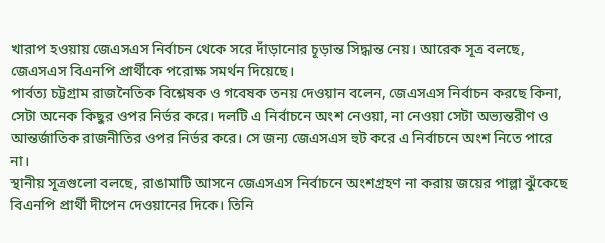খারাপ হওয়ায় জেএসএস নির্বাচন থেকে সরে দাঁড়ানোর চূড়ান্ত সিদ্ধান্ত নেয়। আরেক সূত্র বলছে, জেএসএস বিএনপি প্রার্থীকে পরোক্ষ সমর্থন দিয়েছে।
পার্বত্য চট্টগ্রাম রাজনৈতিক বিশ্লেষক ও গবেষক তনয় দেওয়ান বলেন, জেএসএস নির্বাচন করছে কিনা, সেটা অনেক কিছুর ওপর নির্ভর করে। দলটি এ নির্বাচনে অংশ নেওয়া, না নেওয়া সেটা অভ্যন্তরীণ ও আন্তর্জাতিক রাজনীতির ওপর নির্ভর করে। সে জন্য জেএসএস হুট করে এ নির্বাচনে অংশ নিতে পারে না।
স্থানীয় সূত্রগুলো বলছে, রাঙামাটি আসনে জেএসএস নির্বাচনে অংশগ্রহণ না করায় জয়ের পাল্লা ঝুঁকেছে বিএনপি প্রার্থী দীপেন দেওয়ানের দিকে। তিনি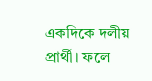একদিকে দলীয় প্রার্থী। ফলে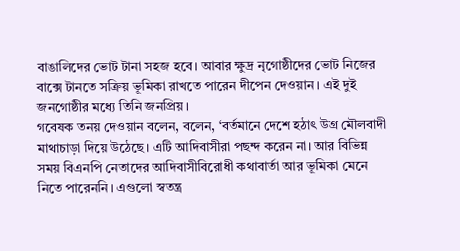বাঙালিদের ভোট টানা সহজ হবে। আবার ক্ষুদ্র নৃগোষ্ঠীদের ভোট নিজের বাক্সে টানতে সক্রিয় ভূমিকা রাখতে পারেন দীপেন দেওয়ান। এই দুই জনগোষ্ঠীর মধ্যে তিনি জনপ্রিয়।
গবেষক তনয় দেওয়ান বলেন, বলেন, ‘বর্তমানে দেশে হঠাৎ উগ্র মৌলবাদী মাথাচাড়া দিয়ে উঠেছে। এটি আদিবাসীরা পছন্দ করেন না। আর বিভিন্ন সময় বিএনপি নেতাদের আদিবাসীবিরোধী কথাবার্তা আর ভূমিকা মেনে নিতে পারেননি। এগুলো স্বতন্ত্র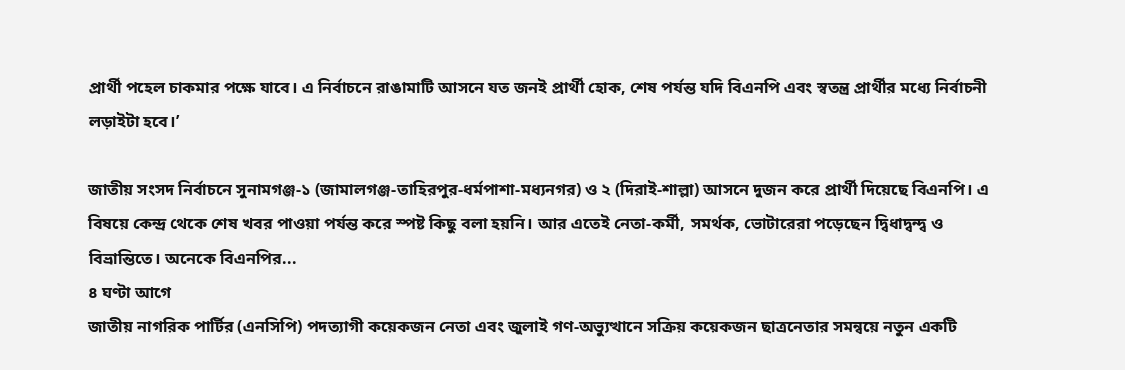প্রার্থী পহেল চাকমার পক্ষে যাবে। এ নির্বাচনে রাঙামাটি আসনে যত জনই প্রার্থী হোক, শেষ পর্যন্ত যদি বিএনপি এবং স্বতন্ত্র প্রার্থীর মধ্যে নির্বাচনী লড়াইটা হবে।’

জাতীয় সংসদ নির্বাচনে সুনামগঞ্জ-১ (জামালগঞ্জ-তাহিরপুর-ধর্মপাশা-মধ্যনগর) ও ২ (দিরাই-শাল্লা) আসনে দুজন করে প্রার্থী দিয়েছে বিএনপি। এ বিষয়ে কেন্দ্র থেকে শেষ খবর পাওয়া পর্যন্ত করে স্পষ্ট কিছু বলা হয়নি। আর এতেই নেতা-কর্মী, সমর্থক, ভোটারেরা পড়েছেন দ্বিধাদ্বন্দ্ব ও বিভ্রান্তিতে। অনেকে বিএনপির...
৪ ঘণ্টা আগে
জাতীয় নাগরিক পার্টির (এনসিপি) পদত্যাগী কয়েকজন নেতা এবং জুলাই গণ-অভ্যুত্থানে সক্রিয় কয়েকজন ছাত্রনেতার সমন্বয়ে নতুন একটি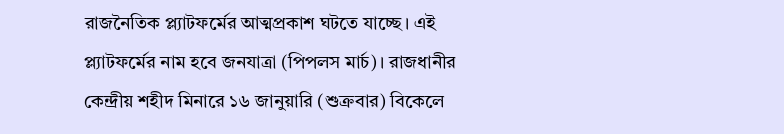রাজনৈতিক প্ল্যাটফর্মের আত্মপ্রকাশ ঘটতে যাচ্ছে। এই প্ল্যাটফর্মের নাম হবে জনযাত্রা (পিপলস মার্চ)। রাজধানীর কেন্দ্রীয় শহীদ মিনারে ১৬ জানুয়ারি (শুক্রবার) বিকেলে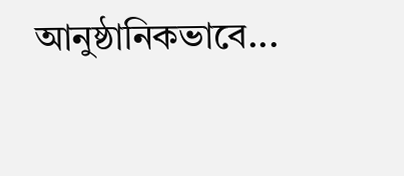আনুষ্ঠানিকভাবে...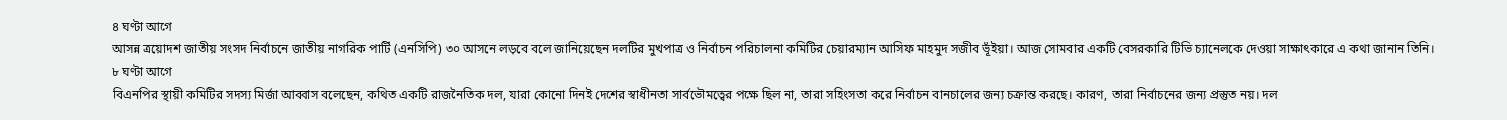৪ ঘণ্টা আগে
আসন্ন ত্রয়োদশ জাতীয় সংসদ নির্বাচনে জাতীয় নাগরিক পার্টি (এনসিপি) ৩০ আসনে লড়বে বলে জানিয়েছেন দলটির মুখপাত্র ও নির্বাচন পরিচালনা কমিটির চেয়ারম্যান আসিফ মাহমুদ সজীব ভূঁইয়া। আজ সোমবার একটি বেসরকারি টিভি চ্যানেলকে দেওয়া সাক্ষাৎকারে এ কথা জানান তিনি।
৮ ঘণ্টা আগে
বিএনপির স্থায়ী কমিটির সদস্য মির্জা আব্বাস বলেছেন, কথিত একটি রাজনৈতিক দল, যারা কোনো দিনই দেশের স্বাধীনতা সার্বভৌমত্বের পক্ষে ছিল না, তারা সহিংসতা করে নির্বাচন বানচালের জন্য চক্রান্ত করছে। কারণ, তারা নির্বাচনের জন্য প্রস্তুত নয়। দল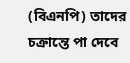(বিএনপি) তাদের চক্রান্তে পা দেবে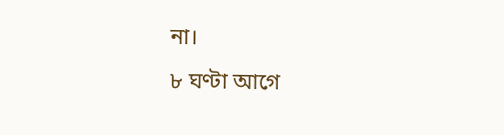না।
৮ ঘণ্টা আগে